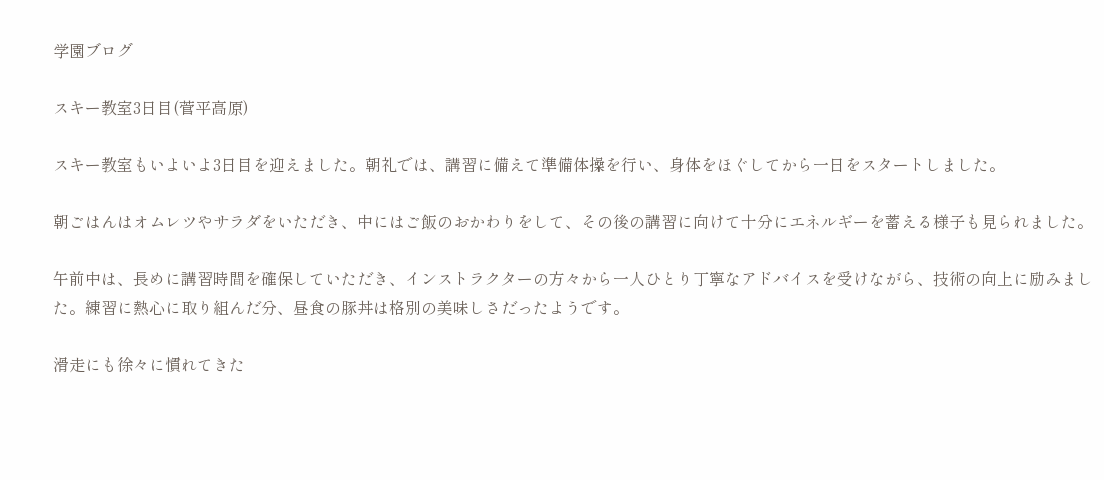学園ブログ

スキー教室3日目(菅平高原)

スキー教室もいよいよ3日目を迎えました。朝礼では、講習に備えて準備体操を行い、身体をほぐしてから一日をスタートしました。

朝ごはんはオムレツやサラダをいただき、中にはご飯のおかわりをして、その後の講習に向けて十分にエネルギーを蓄える様子も見られました。

午前中は、長めに講習時間を確保していただき、インストラクターの方々から一人ひとり丁寧なアドバイスを受けながら、技術の向上に励みました。練習に熱心に取り組んだ分、昼食の豚丼は格別の美味しさだったようです。

滑走にも徐々に慣れてきた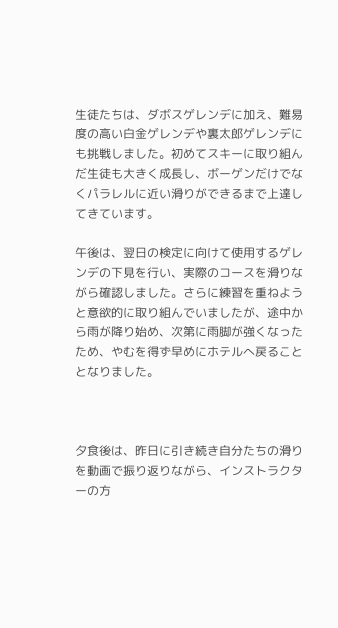生徒たちは、ダボスゲレンデに加え、難易度の高い白金ゲレンデや裏太郎ゲレンデにも挑戦しました。初めてスキーに取り組んだ生徒も大きく成長し、ボーゲンだけでなくパラレルに近い滑りができるまで上達してきています。

午後は、翌日の検定に向けて使用するゲレンデの下見を行い、実際のコースを滑りながら確認しました。さらに練習を重ねようと意欲的に取り組んでいましたが、途中から雨が降り始め、次第に雨脚が強くなったため、やむを得ず早めにホテルへ戻ることとなりました。



夕食後は、昨日に引き続き自分たちの滑りを動画で振り返りながら、インストラクターの方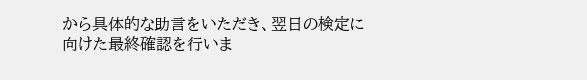から具体的な助言をいただき、翌日の検定に向けた最終確認を行いま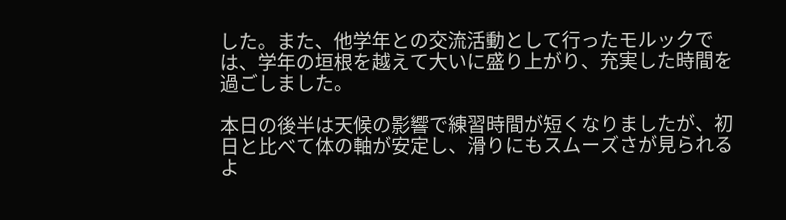した。また、他学年との交流活動として行ったモルックでは、学年の垣根を越えて大いに盛り上がり、充実した時間を過ごしました。

本日の後半は天候の影響で練習時間が短くなりましたが、初日と比べて体の軸が安定し、滑りにもスムーズさが見られるよ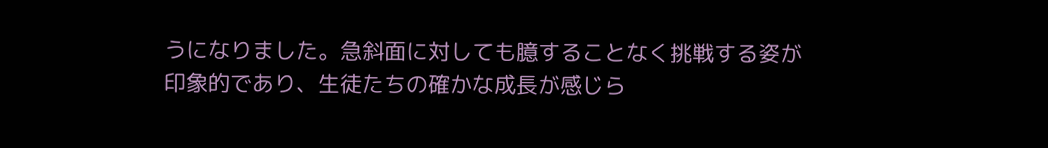うになりました。急斜面に対しても臆することなく挑戦する姿が印象的であり、生徒たちの確かな成長が感じら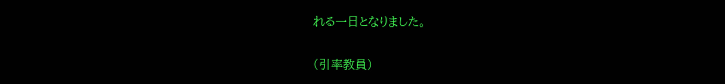れる一日となりました。

(引率教員)